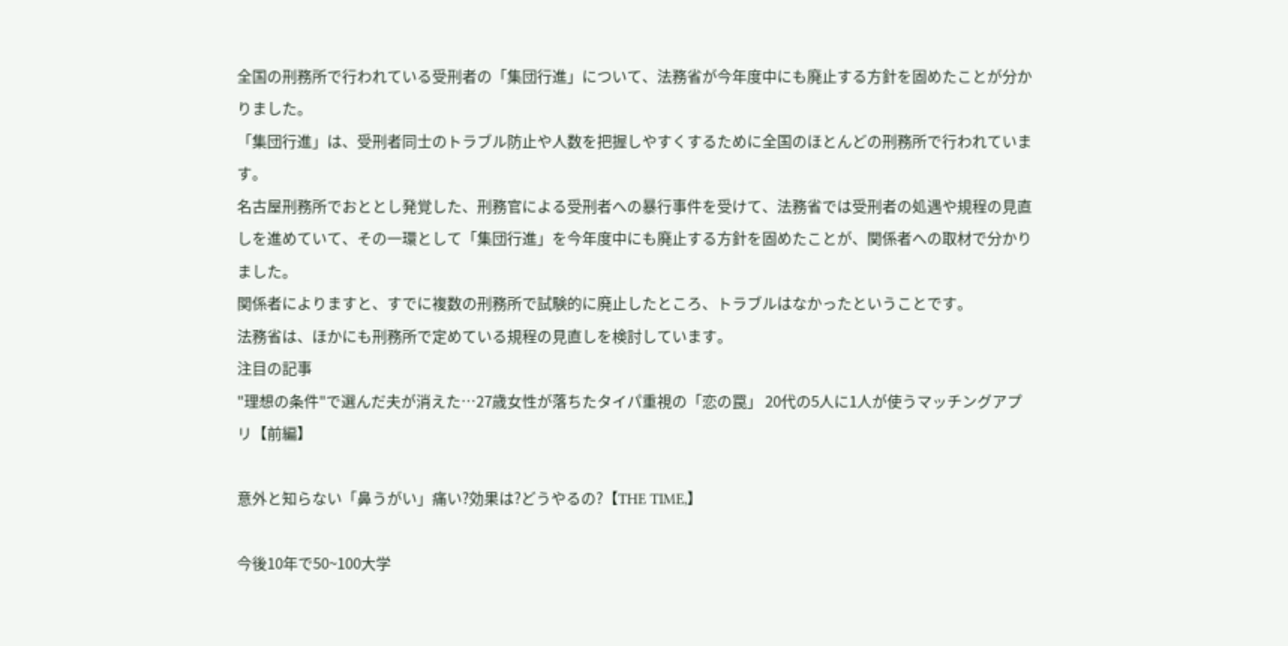全国の刑務所で行われている受刑者の「集団行進」について、法務省が今年度中にも廃止する方針を固めたことが分かりました。
「集団行進」は、受刑者同士のトラブル防止や人数を把握しやすくするために全国のほとんどの刑務所で行われています。
名古屋刑務所でおととし発覚した、刑務官による受刑者への暴行事件を受けて、法務省では受刑者の処遇や規程の見直しを進めていて、その一環として「集団行進」を今年度中にも廃止する方針を固めたことが、関係者への取材で分かりました。
関係者によりますと、すでに複数の刑務所で試験的に廃止したところ、トラブルはなかったということです。
法務省は、ほかにも刑務所で定めている規程の見直しを検討しています。
注目の記事
"理想の条件"で選んだ夫が消えた…27歳女性が落ちたタイパ重視の「恋の罠」 20代の5人に1人が使うマッチングアプリ【前編】

意外と知らない「鼻うがい」痛い?効果は?どうやるの?【THE TIME,】

今後10年で50~100大学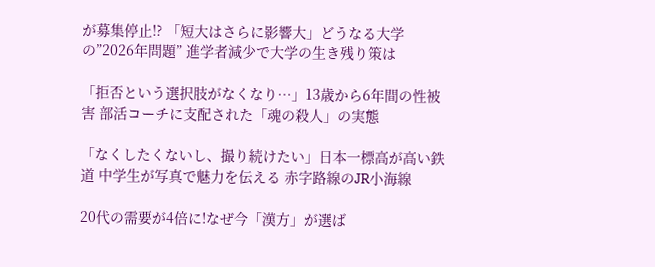が募集停止!? 「短大はさらに影響大」どうなる大学の”2026年問題” 進学者減少で大学の生き残り策は

「拒否という選択肢がなくなり…」13歳から6年間の性被害 部活コーチに支配された「魂の殺人」の実態

「なくしたくないし、撮り続けたい」日本一標高が高い鉄道 中学生が写真で魅力を伝える 赤字路線のJR小海線

20代の需要が4倍に!なぜ今「漢方」が選ば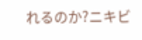れるのか?ニキビ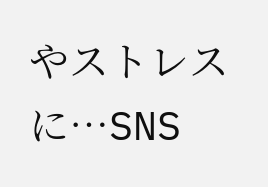やストレスに…SNS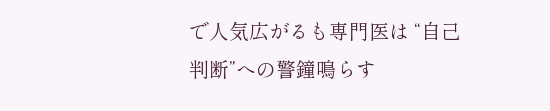で人気広がるも専門医は “自己判断”への警鐘鳴らす